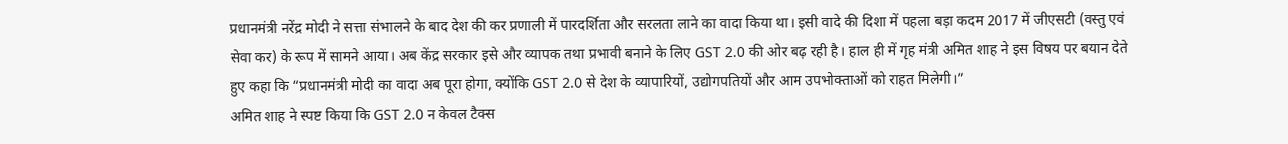प्रधानमंत्री नरेंद्र मोदी ने सत्ता संभालने के बाद देश की कर प्रणाली में पारदर्शिता और सरलता लाने का वादा किया था। इसी वादे की दिशा में पहला बड़ा कदम 2017 में जीएसटी (वस्तु एवं सेवा कर) के रूप में सामने आया। अब केंद्र सरकार इसे और व्यापक तथा प्रभावी बनाने के लिए GST 2.0 की ओर बढ़ रही है। हाल ही में गृह मंत्री अमित शाह ने इस विषय पर बयान देते हुए कहा कि “प्रधानमंत्री मोदी का वादा अब पूरा होगा, क्योंकि GST 2.0 से देश के व्यापारियों, उद्योगपतियों और आम उपभोक्ताओं को राहत मिलेगी।”
अमित शाह ने स्पष्ट किया कि GST 2.0 न केवल टैक्स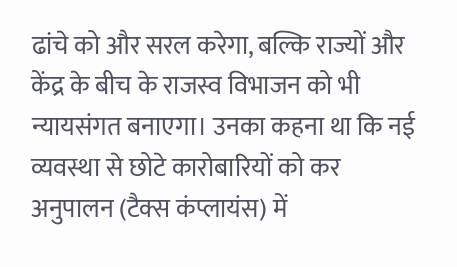ढांचे को और सरल करेगा, बल्कि राज्यों और केंद्र के बीच के राजस्व विभाजन को भी न्यायसंगत बनाएगा। उनका कहना था कि नई व्यवस्था से छोटे कारोबारियों को कर अनुपालन (टैक्स कंप्लायंस) में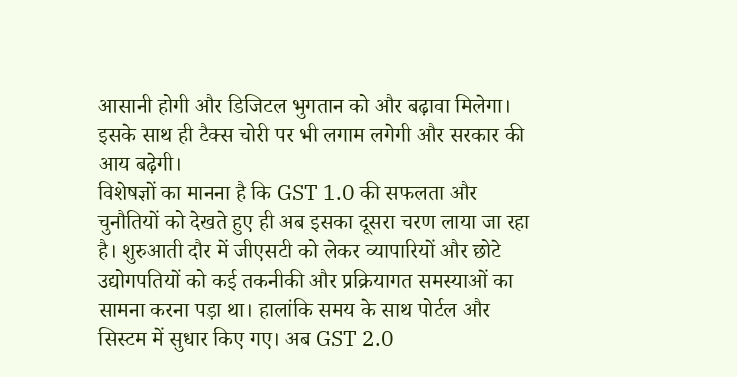आसानी होगी और डिजिटल भुगतान को और बढ़ावा मिलेगा। इसके साथ ही टैक्स चोरी पर भी लगाम लगेगी और सरकार की आय बढ़ेगी।
विशेषज्ञों का मानना है कि GST 1.0 की सफलता और चुनौतियों को देखते हुए ही अब इसका दूसरा चरण लाया जा रहा है। शुरुआती दौर में जीएसटी को लेकर व्यापारियों और छोटे उद्योगपतियों को कई तकनीकी और प्रक्रियागत समस्याओं का सामना करना पड़ा था। हालांकि समय के साथ पोर्टल और सिस्टम में सुधार किए गए। अब GST 2.0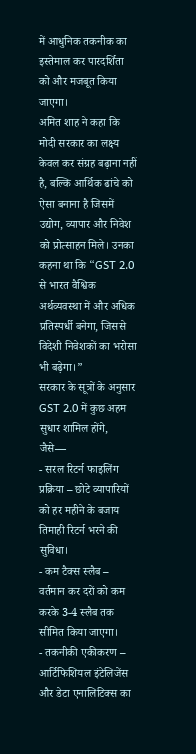में आधुनिक तकनीक का इस्तेमाल कर पारदर्शिता को और मजबूत किया जाएगा।
अमित शाह ने कहा कि मोदी सरकार का लक्ष्य केवल कर संग्रह बढ़ाना नहीं है, बल्कि आर्थिक ढांचे को ऐसा बनाना है जिसमें उद्योग, व्यापार और निवेश को प्रोत्साहन मिले। उनका कहना था कि “GST 2.0 से भारत वैश्विक अर्थव्यवस्था में और अधिक प्रतिस्पर्धी बनेगा, जिससे विदेशी निवेशकों का भरोसा भी बढ़ेगा।”
सरकार के सूत्रों के अनुसार GST 2.0 में कुछ अहम सुधार शामिल होंगे, जैसे—
- सरल रिटर्न फाइलिंग प्रक्रिया – छोटे व्यापारियों को हर महीने के बजाय तिमाही रिटर्न भरने की सुविधा।
- कम टैक्स स्लैब – वर्तमान कर दरों को कम करके 3-4 स्लैब तक सीमित किया जाएगा।
- तकनीकी एकीकरण – आर्टिफिशियल इंटेलिजेंस और डेटा एनालिटिक्स का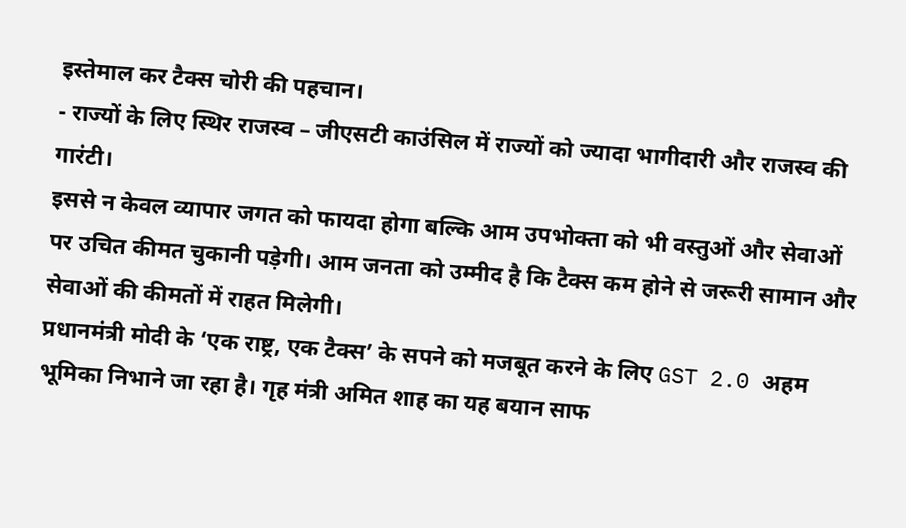इस्तेमाल कर टैक्स चोरी की पहचान।
- राज्यों के लिए स्थिर राजस्व – जीएसटी काउंसिल में राज्यों को ज्यादा भागीदारी और राजस्व की गारंटी।
इससे न केवल व्यापार जगत को फायदा होगा बल्कि आम उपभोक्ता को भी वस्तुओं और सेवाओं पर उचित कीमत चुकानी पड़ेगी। आम जनता को उम्मीद है कि टैक्स कम होने से जरूरी सामान और सेवाओं की कीमतों में राहत मिलेगी।
प्रधानमंत्री मोदी के ‘एक राष्ट्र, एक टैक्स’ के सपने को मजबूत करने के लिए GST 2.0 अहम भूमिका निभाने जा रहा है। गृह मंत्री अमित शाह का यह बयान साफ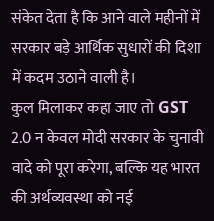संकेत देता है कि आने वाले महीनों में सरकार बड़े आर्थिक सुधारों की दिशा में कदम उठाने वाली है।
कुल मिलाकर कहा जाए तो GST 2.0 न केवल मोदी सरकार के चुनावी वादे को पूरा करेगा, बल्कि यह भारत की अर्थव्यवस्था को नई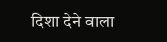दिशा देने वाला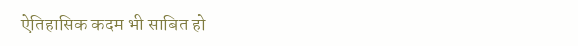ऐतिहासिक कदम भी साबित हो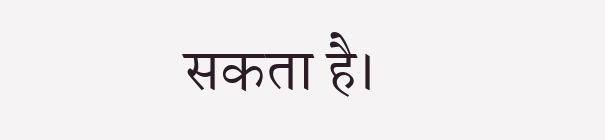सकता है।